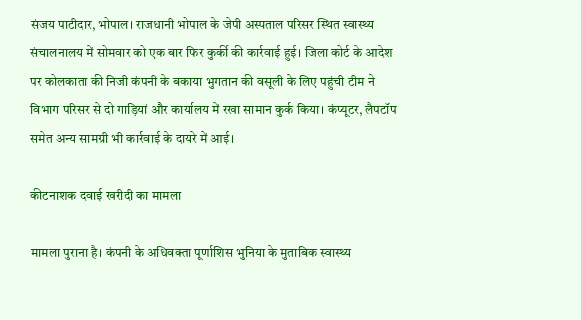संजय पाटीदार, भोपाल। राजधानी भोपाल के जेपी अस्पताल परिसर स्थित स्वास्थ्य संचालनालय में सोमवार को एक बार फिर कुर्की की कार्रवाई हुई। जिला कोर्ट के आदेश पर कोलकाता की निजी कंपनी के बकाया भुगतान की वसूली के लिए पहुंची टीम ने विभाग परिसर से दो गाड़ियां और कार्यालय में रखा सामान कुर्क किया। कंप्यूटर, लैपटॉप समेत अन्य सामग्री भी कार्रवाई के दायरे में आई।

कीटनाशक दवाई खरीदी का मामला

मामला पुराना है। कंपनी के अधिवक्ता पूर्णाशिस भुनिया के मुताबिक स्वास्थ्य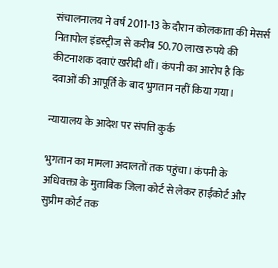संचालनालय ने वर्ष 2011-13 के दौरान कोलकाता की मेसर्स नितापोल इंडस्ट्रीज से करीब 50.70 लाख रुपये की कीटनाशक दवाएं खरीदी थीं। कंपनी का आरोप है कि दवाओं की आपूर्ति के बाद भुगतान नहीं किया गया।

न्यायालय के आदेश पर संपत्ति कुर्क

भुगतान का मामला अदालतों तक पहुंचा। कंपनी के अधिवक्ता के मुताबिक जिला कोर्ट से लेकर हाईकोर्ट और सुप्रीम कोर्ट तक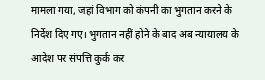मामला गया, जहां विभाग को कंपनी का भुगतान करने के निर्देश दिए गए। भुगतान नहीं होने के बाद अब न्यायालय के आदेश पर संपत्ति कुर्क कर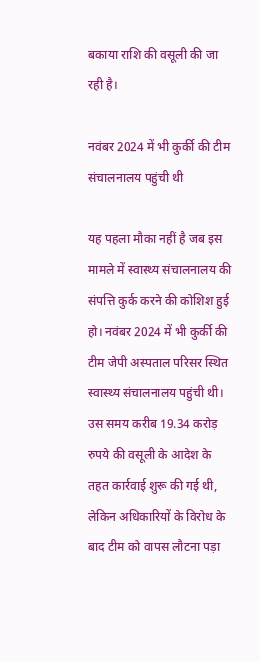बकाया राशि की वसूली की जा रही है।

नवंबर 2024 में भी कुर्की की टीम संचालनालय पहुंची थी

यह पहला मौका नहीं है जब इस मामले में स्वास्थ्य संचालनालय की संपत्ति कुर्क करने की कोशिश हुई हो। नवंबर 2024 में भी कुर्की की टीम जेपी अस्पताल परिसर स्थित स्वास्थ्य संचालनालय पहुंची थी। उस समय करीब 19.34 करोड़ रुपये की वसूली के आदेश के तहत कार्रवाई शुरू की गई थी, लेकिन अधिकारियों के विरोध के बाद टीम को वापस लौटना पड़ा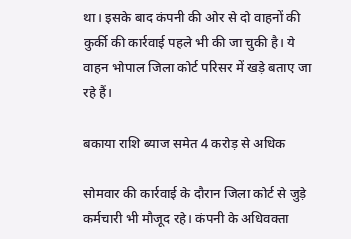था। इसके बाद कंपनी की ओर से दो वाहनों की कुर्की की कार्रवाई पहले भी की जा चुकी है। ये वाहन भोपाल जिला कोर्ट परिसर में खड़े बताए जा रहे हैं।

बकाया राशि ब्याज समेत 4 करोड़ से अधिक

सोमवार की कार्रवाई के दौरान जिला कोर्ट से जुड़े कर्मचारी भी मौजूद रहे। कंपनी के अधिवक्ता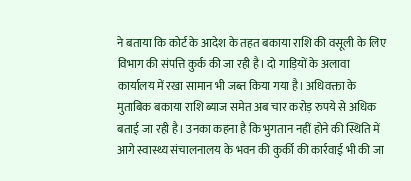ने बताया कि कोर्ट के आदेश के तहत बकाया राशि की वसूली के लिए विभाग की संपत्ति कुर्क की जा रही है। दो गाड़ियों के अलावा कार्यालय में रखा सामान भी जब्त किया गया है। अधिवक्ता के मुताबिक बकाया राशि ब्याज समेत अब चार करोड़ रुपये से अधिक बताई जा रही है। उनका कहना है कि भुगतान नहीं होने की स्थिति में आगे स्वास्थ्य संचालनालय के भवन की कुर्की की कार्रवाई भी की जा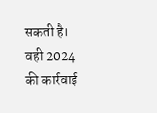सकती है। वही 2024 की कार्रवाई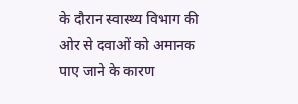के दौरान स्वास्थ्य विभाग की ओर से दवाओं को अमानक पाए जाने के कारण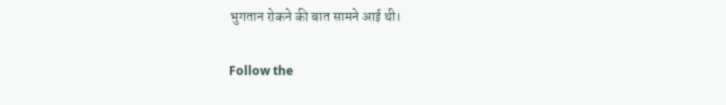भुगतान रोकने की बात सामने आई थी।

Follow the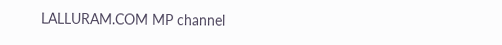LALLURAM.COM MP channel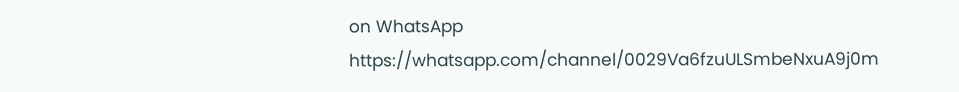on WhatsApp
https://whatsapp.com/channel/0029Va6fzuULSmbeNxuA9j0m